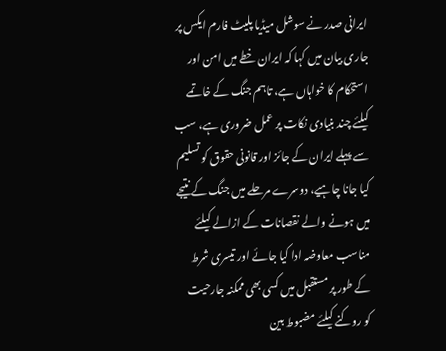ایرانی صدر نے سوشل میڈیا پلیٹ فارم ایکس پر جاری بیان میں کہا کہ ایران خطے میں امن اور استحکام کا خواہاں ہے، تاہم جنگ کے خاتمے کیلئے چند بنیادی نکات پر عمل ضروری ہے، سب سے پہلے ایران کے جائز اور قانونی حقوق کو تسلیم کیا جانا چاہیے، دوسرے مرحلے میں جنگ کے نتیجے میں ہونے والے نقصانات کے ازالے کیلئے مناسب معاوضہ ادا کیا جائے اور تیسری شرط کے طور پر مستقبل میں کسی بھی ممکنہ جارحیت کو روکنے کیلئے مضبوط بین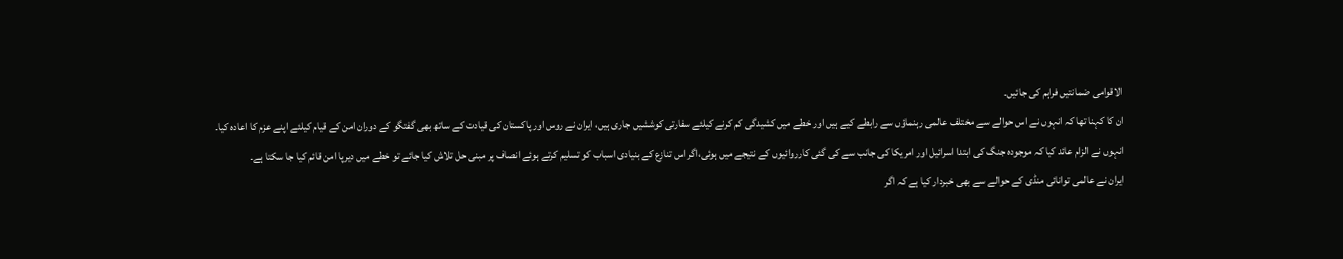الاقوامی ضمانتیں فراہم کی جائیں۔
ان کا کہنا تھا کہ انہوں نے اس حوالے سے مختلف عالمی رہنماؤں سے رابطے کیے ہیں اور خطے میں کشیدگی کم کرنے کیلئے سفارتی کوششیں جاری ہیں، ایران نے روس اور پاکستان کی قیادت کے ساتھ بھی گفتگو کے دوران امن کے قیام کیلئے اپنے عزم کا اعادہ کیا۔
انہوں نے الزام عائد کیا کہ موجودہ جنگ کی ابتدا اسرائیل اور امریکا کی جانب سے کی گئی کارروائیوں کے نتیجے میں ہوئی،اگر اس تنازع کے بنیادی اسباب کو تسلیم کرتے ہوئے انصاف پر مبنی حل تلاش کیا جائے تو خطے میں دیرپا امن قائم کیا جا سکتا ہے۔
ایران نے عالمی توانائی منڈی کے حوالے سے بھی خبردار کیا ہے کہ اگر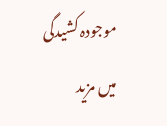موجودہ کشیدگی میں مزید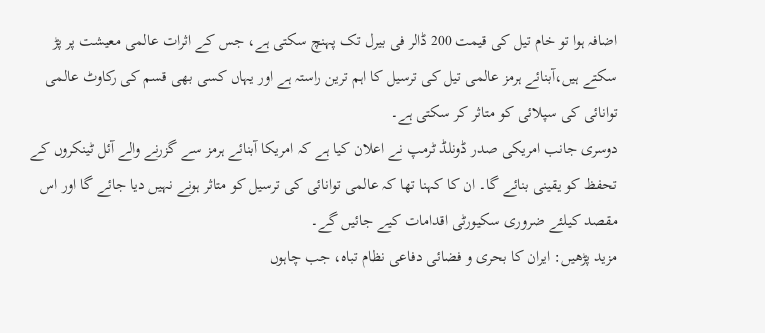اضافہ ہوا تو خام تیل کی قیمت 200 ڈالر فی بیرل تک پہنچ سکتی ہے، جس کے اثرات عالمی معیشت پر پڑ سکتے ہیں،آبنائے ہرمز عالمی تیل کی ترسیل کا اہم ترین راستہ ہے اور یہاں کسی بھی قسم کی رکاوٹ عالمی توانائی کی سپلائی کو متاثر کر سکتی ہے۔
دوسری جانب امریکی صدر ڈونلڈ ٹرمپ نے اعلان کیا ہے کہ امریکا آبنائے ہرمز سے گزرنے والے آئل ٹینکروں کے تحفظ کو یقینی بنائے گا۔ ان کا کہنا تھا کہ عالمی توانائی کی ترسیل کو متاثر ہونے نہیں دیا جائے گا اور اس مقصد کیلئے ضروری سکیورٹی اقدامات کیے جائیں گے۔
مزید پڑھیں: ایران کا بحری و فضائی دفاعی نظام تباہ، جب چاہوں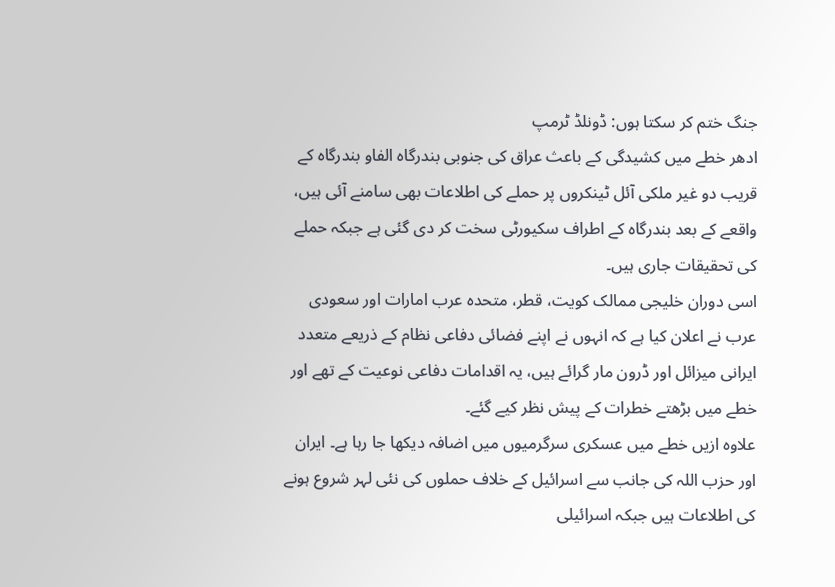جنگ ختم کر سکتا ہوں: ڈونلڈ ٹرمپ
ادھر خطے میں کشیدگی کے باعث عراق کی جنوبی بندرگاہ الفاو بندرگاہ کے قریب دو غیر ملکی آئل ٹینکروں پر حملے کی اطلاعات بھی سامنے آئی ہیں، واقعے کے بعد بندرگاہ کے اطراف سکیورٹی سخت کر دی گئی ہے جبکہ حملے کی تحقیقات جاری ہیں۔
اسی دوران خلیجی ممالک کویت، قطر، متحدہ عرب امارات اور سعودی عرب نے اعلان کیا ہے کہ انہوں نے اپنے فضائی دفاعی نظام کے ذریعے متعدد ایرانی میزائل اور ڈرون مار گرائے ہیں، یہ اقدامات دفاعی نوعیت کے تھے اور خطے میں بڑھتے خطرات کے پیش نظر کیے گئے۔
علاوہ ازیں خطے میں عسکری سرگرمیوں میں اضافہ دیکھا جا رہا ہے۔ ایران اور حزب اللہ کی جانب سے اسرائیل کے خلاف حملوں کی نئی لہر شروع ہونے کی اطلاعات ہیں جبکہ اسرائیلی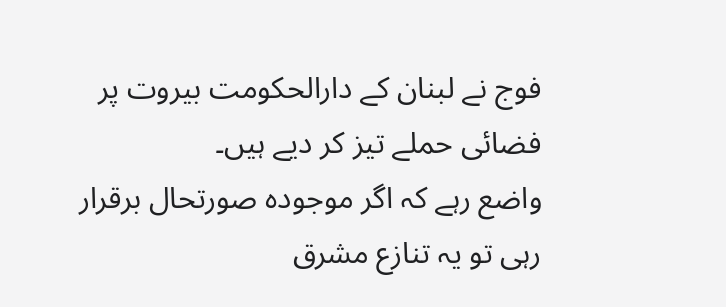فوج نے لبنان کے دارالحکومت بیروت پر فضائی حملے تیز کر دیے ہیں۔
واضع رہے کہ اگر موجودہ صورتحال برقرار رہی تو یہ تنازع مشرق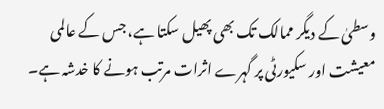وسطیٰ کے دیگر ممالک تک بھی پھیل سکتا ہے، جس کے عالمی معیشت اور سکیورٹی پر گہرے اثرات مرتب ہونے کا خدشہ ہے۔